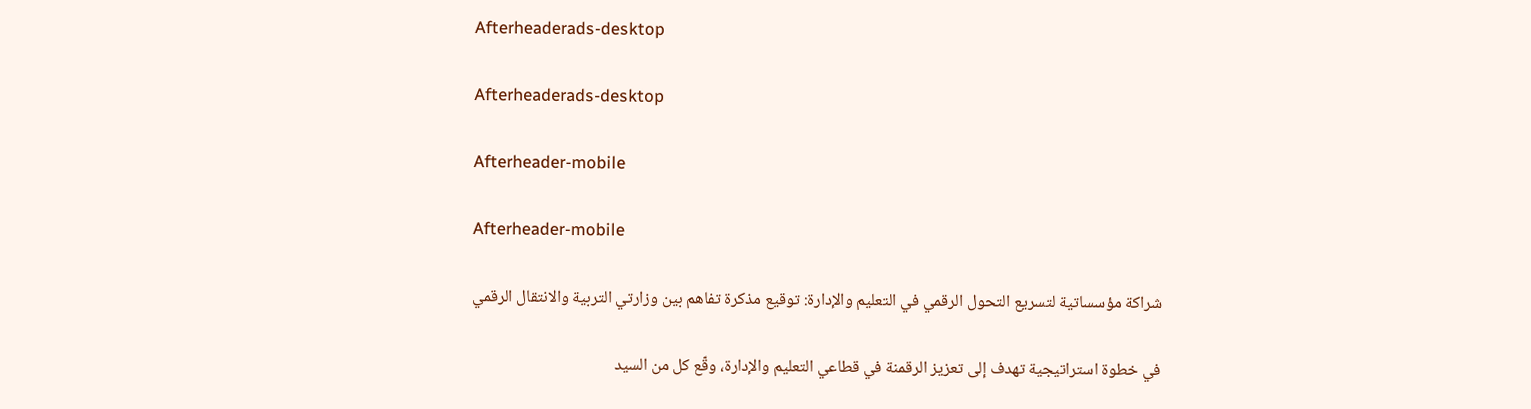Afterheaderads-desktop

Afterheaderads-desktop

Afterheader-mobile

Afterheader-mobile

شراكة مؤسساتية لتسريع التحول الرقمي في التعليم والإدارة: توقيع مذكرة تفاهم بين وزارتي التربية والانتقال الرقمي

في خطوة استراتيجية تهدف إلى تعزيز الرقمنة في قطاعي التعليم والإدارة، وقّع كل من السيد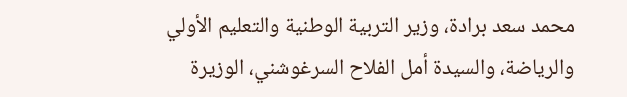محمد سعد برادة، وزير التربية الوطنية والتعليم الأولي والرياضة، والسيدة أمل الفلاح السرغوشني، الوزيرة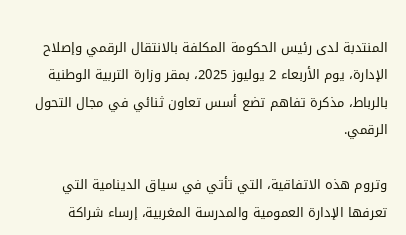المنتدبة لدى رئيس الحكومة المكلفة بالانتقال الرقمي وإصلاح الإدارة، يوم الأربعاء 2 يوليوز 2025، بمقر وزارة التربية الوطنية بالرباط، مذكرة تفاهم تضع أسس تعاون ثنائي في مجال التحول الرقمي.

وتروم هذه الاتفاقية، التي تأتي في سياق الدينامية التي تعرفها الإدارة العمومية والمدرسة المغربية، إرساء شراكة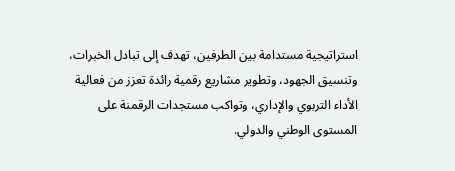استراتيجية مستدامة بين الطرفين، تهدف إلى تبادل الخبرات، وتنسيق الجهود، وتطوير مشاريع رقمية رائدة تعزز من فعالية الأداء التربوي والإداري، وتواكب مستجدات الرقمنة على المستوى الوطني والدولي.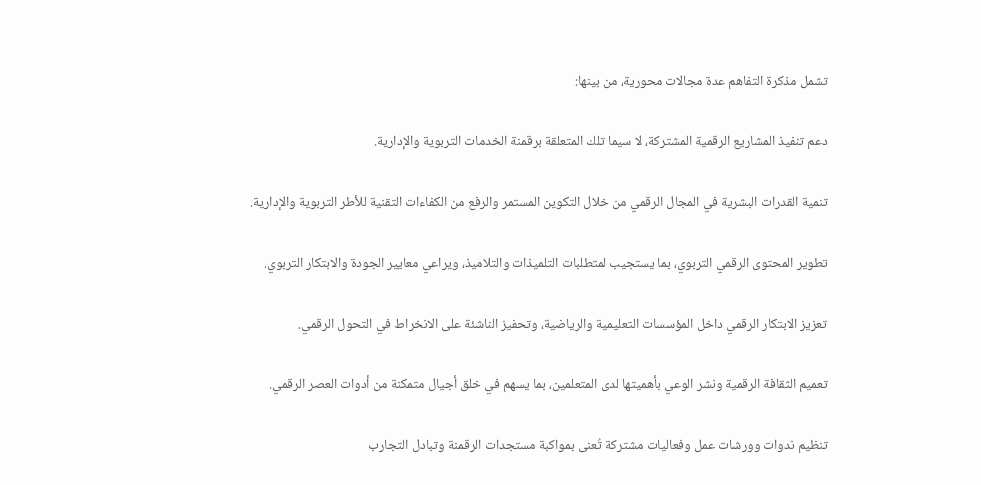تشمل مذكرة التفاهم عدة مجالات محورية، من بينها:

دعم تنفيذ المشاريع الرقمية المشتركة، لا سيما تلك المتعلقة برقمنة الخدمات التربوية والإدارية.

تنمية القدرات البشرية في المجال الرقمي من خلال التكوين المستمر والرفع من الكفاءات التقنية للأطر التربوية والإدارية.

تطوير المحتوى الرقمي التربوي، بما يستجيب لمتطلبات التلميذات والتلاميذ، ويراعي معايير الجودة والابتكار التربوي.

تعزيز الابتكار الرقمي داخل المؤسسات التعليمية والرياضية، وتحفيز الناشئة على الانخراط في التحول الرقمي.

تعميم الثقافة الرقمية ونشر الوعي بأهميتها لدى المتعلمين، بما يسهم في خلق أجيال متمكنة من أدوات العصر الرقمي.

تنظيم ندوات وورشات عمل وفعاليات مشتركة تُعنى بمواكبة مستجدات الرقمنة وتبادل التجارب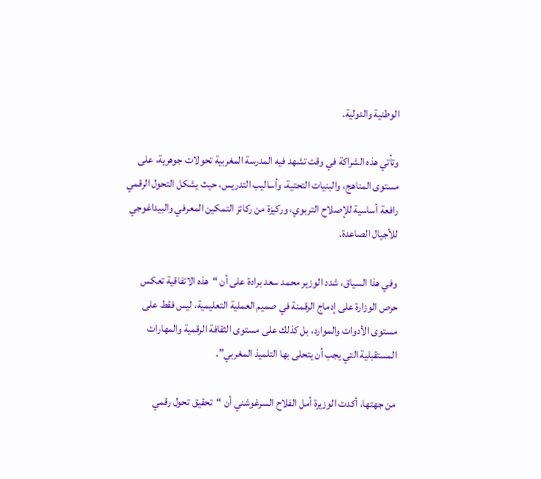الوطنية والدولية.

وتأتي هذه الشراكة في وقت تشهد فيه المدرسة المغربية تحولات جوهرية، على مستوى المناهج، والبنيات التحتية، وأساليب التدريس، حيث يشكل التحول الرقمي رافعة أساسية للإصلاح التربوي، وركيزة من ركائز التمكين المعرفي والبيداغوجي للأجيال الصاعدة.

وفي هذا السياق، شدد الوزير محمد سعد برادة على أن “هذه الاتفاقية تعكس حرص الوزارة على إدماج الرقمنة في صميم العملية التعليمية، ليس فقط على مستوى الأدوات والموارد، بل كذلك على مستوى الثقافة الرقمية والمهارات المستقبلية التي يجب أن يتحلى بها التلميذ المغربي”.

من جهتها، أكدت الوزيرة أمل الفلاح السرغوشني أن “تحقيق تحول رقمي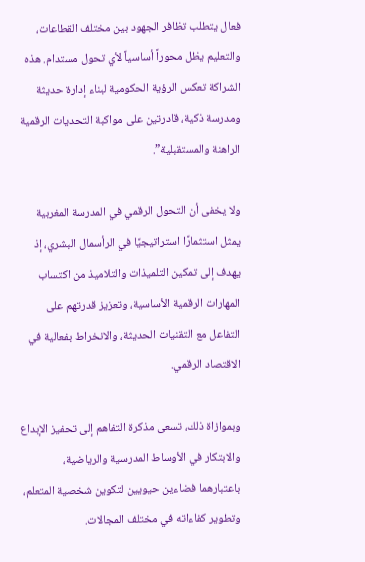فعال يتطلب تظافر الجهود بين مختلف القطاعات، والتعليم يظل محوراً أساسياً لأي تحول مستدام. هذه الشراكة تعكس الرؤية الحكومية لبناء إدارة حديثة ومدرسة ذكية، قادرتين على مواكبة التحديات الرقمية الراهنة والمستقبلية”.

ولا يخفى أن التحول الرقمي في المدرسة المغربية يمثل استثمارًا استراتيجيًا في الرأسمال البشري، إذ يهدف إلى تمكين التلميذات والتلاميذ من اكتساب المهارات الرقمية الأساسية، وتعزيز قدرتهم على التفاعل مع التقنيات الحديثة، والانخراط بفعالية في الاقتصاد الرقمي.

وبموازاة ذلك، تسعى مذكرة التفاهم إلى تحفيز الإبداع والابتكار في الأوساط المدرسية والرياضية، باعتبارهما فضاءين حيويين لتكوين شخصية المتعلم، وتطوير كفاءاته في مختلف المجالات.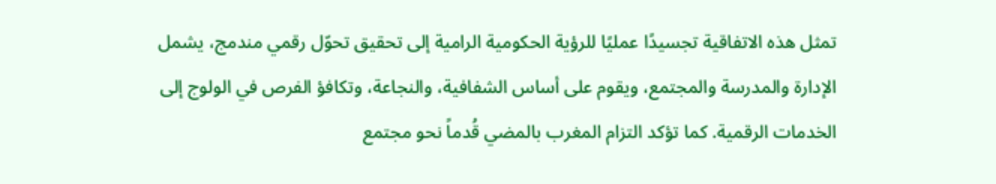تمثل هذه الاتفاقية تجسيدًا عمليًا للرؤية الحكومية الرامية إلى تحقيق تحوّل رقمي مندمج، يشمل الإدارة والمدرسة والمجتمع، ويقوم على أساس الشفافية، والنجاعة، وتكافؤ الفرص في الولوج إلى الخدمات الرقمية. كما تؤكد التزام المغرب بالمضي قُدماً نحو مجتمع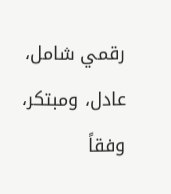رقمي شامل، عادل، ومبتكر، وفقاً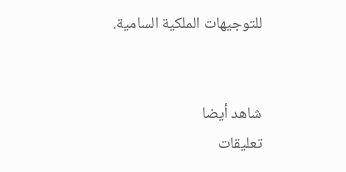للتوجيهات الملكية السامية.


شاهد أيضا
تعليقات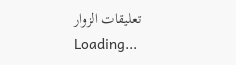تعليقات الزوار
Loading...